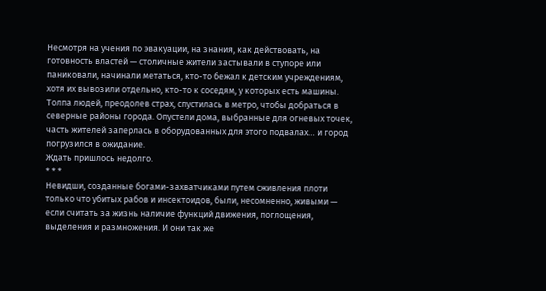Несмотря на учения по эвакуации, на знания, как действовать, на готовность властей — столичные жители застывали в ступоре или паниковали, начинали метаться, кто-то бежал к детским учреждениям, хотя их вывозили отдельно, кто-то к соседям, у которых есть машины. Толпа людей, преодолев страх, спустилась в метро, чтобы добраться в северные районы города. Опустели дома, выбранные для огневых точек, часть жителей заперлась в оборудованных для этого подвалах… и город погрузился в ожидание.
Ждать пришлось недолго.
* * *
Невидши, созданные богами-захватчиками путем сживления плоти только что убитых рабов и инсектоидов, были, несомненно, живыми — если считать за жизнь наличие функций движения, поглощения, выделения и размножения. И они так же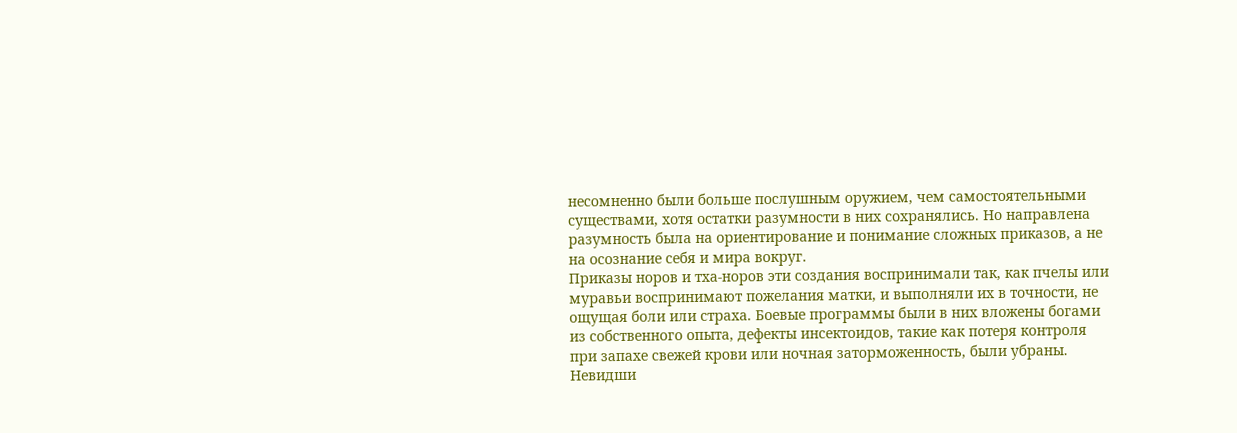несомненно были больше послушным оружием, чем самостоятельными существами, хотя остатки разумности в них сохранялись. Но направлена разумность была на ориентирование и понимание сложных приказов, а не на осознание себя и мира вокруг.
Приказы норов и тха-норов эти создания воспринимали так, как пчелы или муравьи воспринимают пожелания матки, и выполняли их в точности, не ощущая боли или страха. Боевые программы были в них вложены богами из собственного опыта, дефекты инсектоидов, такие как потеря контроля при запахе свежей крови или ночная заторможенность, были убраны. Невидши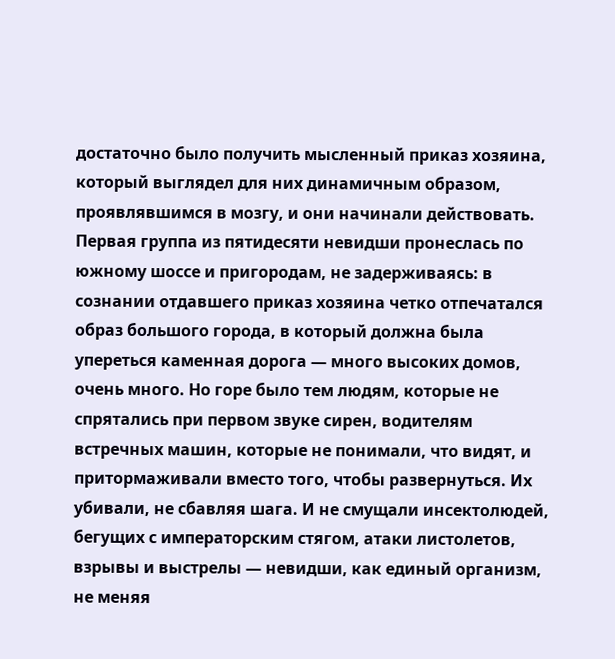достаточно было получить мысленный приказ хозяина, который выглядел для них динамичным образом, проявлявшимся в мозгу, и они начинали действовать.
Первая группа из пятидесяти невидши пронеслась по южному шоссе и пригородам, не задерживаясь: в сознании отдавшего приказ хозяина четко отпечатался образ большого города, в который должна была упереться каменная дорога — много высоких домов, очень много. Но горе было тем людям, которые не спрятались при первом звуке сирен, водителям встречных машин, которые не понимали, что видят, и притормаживали вместо того, чтобы развернуться. Их убивали, не сбавляя шага. И не смущали инсектолюдей, бегущих с императорским стягом, атаки листолетов, взрывы и выстрелы — невидши, как единый организм, не меняя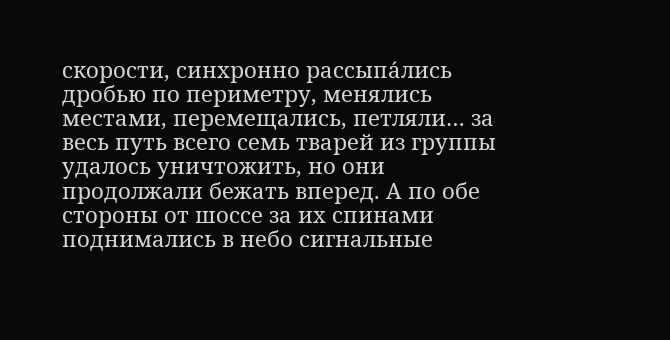скорости, синхронно рассыпа́лись дробью по периметру, менялись местами, перемещались, петляли… за весь путь всего семь тварей из группы удалось уничтожить, но они продолжали бежать вперед. А по обе стороны от шоссе за их спинами поднимались в небо сигнальные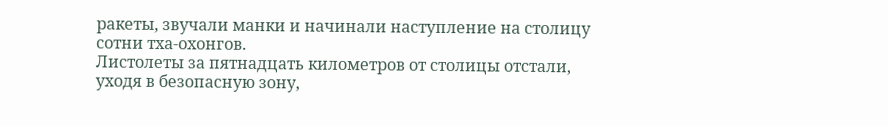ракеты, звучали манки и начинали наступление на столицу сотни тха-охонгов.
Листолеты за пятнадцать километров от столицы отстали, уходя в безопасную зону,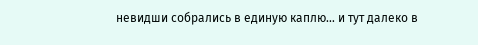невидши собрались в единую каплю… и тут далеко в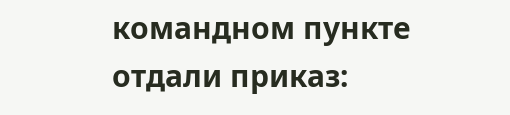командном пункте отдали приказ: